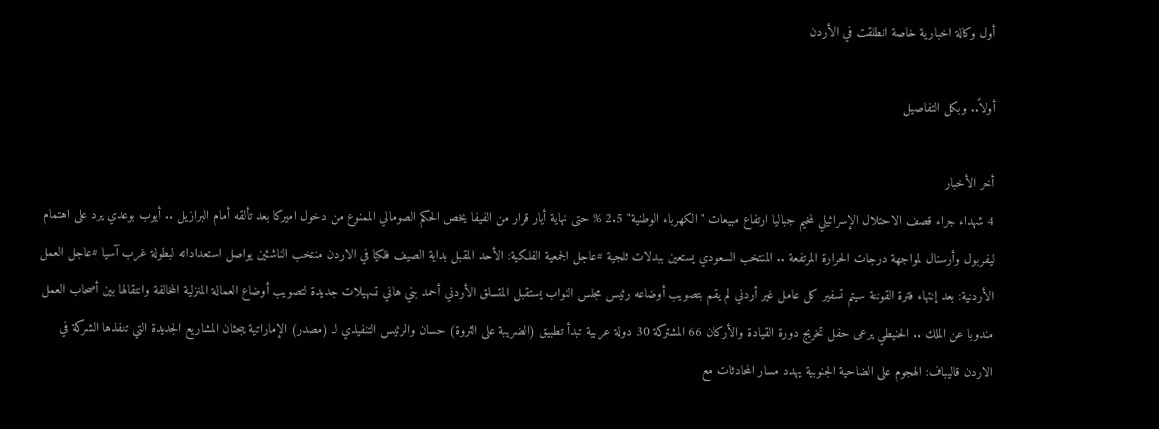أول وكالة اخبارية خاصة انطلقت في الأردن

أولاً.. وبكل التفاصيل

أخر الأخبار
4 شهداء جراء قصف الاحتلال الإسرائيلي لمخيم جباليا ارتفاع مبيعات "الكهرباء الوطنية" 2.5 % حتى نهاية أيار قرار من الفيفا يخص الحكم الصومالي الممنوع من دخول اميركا بعد تألقه أمام البرازيل .. أيوب بوعدي يرد على اهتمام ليفربول وأرسنال لمواجهة درجات الحرارة المرتفعة .. المنتخب السعودي يستعين ببدلات ثلجية #عاجل الجمعية الفلكية: الأحد المقبل بداية الصيف فلكيا في الاردن منتخب الناشئين يواصل استعداداته لبطولة غرب آسيا #عاجل العمل الأردنية: بعد إنتهاء فترة القوننة سيتم تسفير كل عامل غير أردني لم يقم بتصويب أوضاعه رئيس مجلس النواب يستقبل المتسلق الأردني أحمد بني هاني تسهيلات جديدة لتصويب أوضاع العمالة المنزلية المخالفة وانتقالها بين أصحاب العمل مندوبا عن الملك .. الحنيطي يرعى حفل تخريج دورة القيادة والأركان 66 المشتركة 30 دولة عربية تبدأ تطبيق (الضريبة على الثروة) حسان والرئيس التنفيذي لـ (مصدر) الإماراتية يبحثان المشاريع الجديدة التي تنفذها الشركة في الاردن قاليباف: الهجوم على الضاحية الجنوبية يهدد مسار المحادثات مع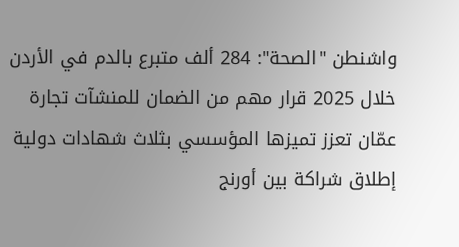واشنطن "الصحة": 284 ألف متبرع بالدم في الأردن خلال 2025 قرار مهم من الضمان للمنشآت تجارة عمّان تعزز تميزها المؤسسي بثلاث شهادات دولية إطلاق شراكة بين أورنج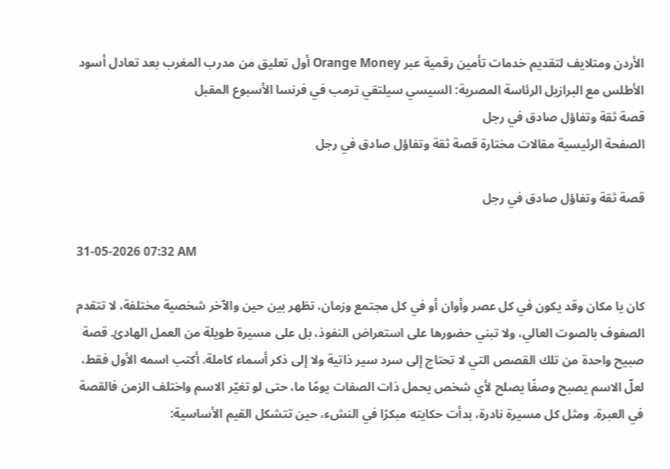الأردن ومتلايف لتقديم خدمات تأمين رقمية عبر Orange Money أول تعليق من مدرب المغرب بعد تعادل أسود الأطلس مع البرازيل الرئاسة المصرية: السيسي سيلتقي ترمب في فرنسا الأسبوع المقبل
قصة ثقة وتفاؤل صادق في رجل
الصفحة الرئيسية مقالات مختارة قصة ثقة وتفاؤل صادق في رجل

قصة ثقة وتفاؤل صادق في رجل

31-05-2026 07:32 AM

كان يا مكان وقد يكون في كل عصر وأوان أو في كل مجتمع وزمان، تظهر بين حين والآخر شخصية مختلفة، لا تتقدم الصفوف بالصوت العالي، ولا تبني حضورها على استعراض النفوذ، بل على مسيرة طويلة من العمل الهادئ. قصة صبيح واحدة من تلك القصص التي لا تحتاج إلى سرد سير ذاتية ولا إلى ذكر أسماء كاملة. أكتب اسمه الأول فقط، لعلّ الاسم يصبح وصفًا يصلح لأي شخص يحمل ذات الصفات يومًا ما، حتى لو تغيّر الاسم واختلف الزمن فالقصة في العبرة. ومثل كل مسيرة نادرة، بدأت حكايته مبكرًا في النشء، حين تتشكل القيم الأساسية: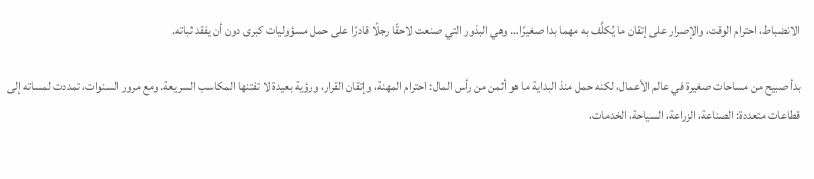الانضباط، احترام الوقت، والإصرار على إتقان ما يُكلَّف به مهما بدا صغيرًا… وهي البذور التي صنعت لاحقًا رجلًا قادرًا على حمل مسؤوليات كبرى دون أن يفقد ثباته.

بدأ صبيح من مساحات صغيرة في عالم الأعمال، لكنه حمل منذ البداية ما هو أثمن من رأس المال: احترام المهنة، وإتقان القرار، ورؤية بعيدة لا تفتنها المكاسب السريعة. ومع مرور السنوات، تمددت لمساته إلى قطاعات متعددة: الصناعة، الزراعة، السياحة، الخدمات،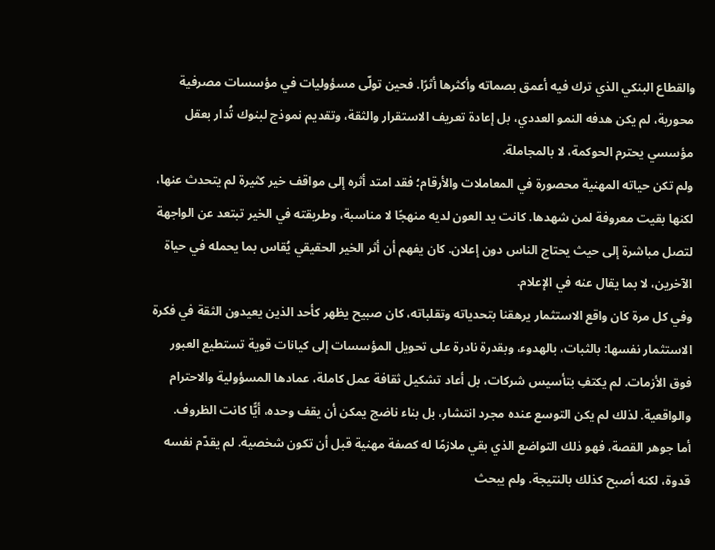والقطاع البنكي الذي ترك فيه أعمق بصماته وأكثرها أثرًا. فحين تولّى مسؤوليات في مؤسسات مصرفية محورية، لم يكن هدفه النمو العددي، بل إعادة تعريف الاستقرار والثقة، وتقديم نموذج لبنوك تُدار بعقل مؤسسي يحترم الحوكمة، لا بالمجاملة.
ولم تكن حياته المهنية محصورة في المعاملات والأرقام؛ فقد امتد أثره إلى مواقف خير كثيرة لم يتحدث عنها، لكنها بقيت معروفة لمن شهدها. كانت يد العون لديه منهجًا لا مناسبة، وطريقته في الخير تبتعد عن الواجهة لتصل مباشرة إلى حيث يحتاج الناس دون إعلان. كان يفهم أن أثر الخير الحقيقي يُقاس بما يحمله في حياة الآخرين، لا بما يقال عنه في الإعلام.
وفي كل مرة كان واقع الاستثمار يرهقنا بتحدياته وتقلباته، كان صبيح يظهر كأحد الذين يعيدون الثقة في فكرة الاستثمار نفسها: بالثبات، بالهدوء، وبقدرة نادرة على تحويل المؤسسات إلى كيانات قوية تستطيع العبور فوق الأزمات. لم يكتفِ بتأسيس شركات، بل أعاد تشكيل ثقافة عمل كاملة، عمادها المسؤولية والاحترام والواقعية. لذلك لم يكن التوسع عنده مجرد انتشار، بل بناء ناضج يمكن أن يقف وحده، أيًّا كانت الظروف.
أما جوهر القصة، فهو ذلك التواضع الذي بقي ملازمًا له كصفة مهنية قبل أن تكون شخصية. لم يقدّم نفسه قدوة، لكنه أصبح كذلك بالنتيجة. ولم يبحث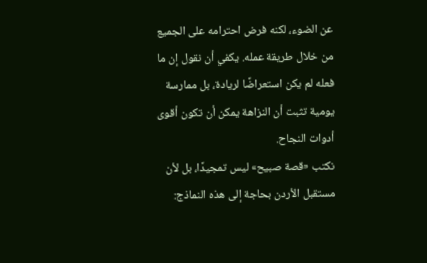عن الضوء، لكنه فرض احترامه على الجميع من خلال طريقة عمله. يكفي أن نقول إن ما فعله لم يكن استعراضًا لريادة، بل ممارسة يومية تثبت أن النزاهة يمكن أن تكون أقوى أدوات النجاح.
نكتب «قصة صبيح» ليس تمجيدًا، بل لأن مستقبل الأردن بحاجة إلى هذه النماذج: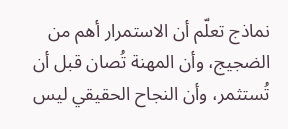نماذج تعلّم أن الاستمرار أهم من الضجيج، وأن المهنة تُصان قبل أن تُستثمر، وأن النجاح الحقيقي ليس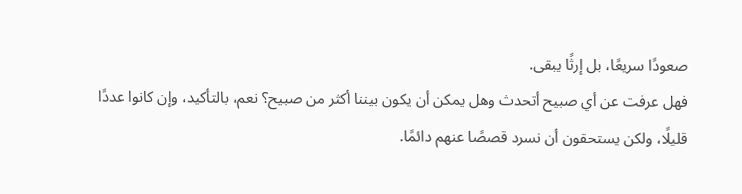صعودًا سريعًا، بل إرثًا يبقى.
فهل عرفت عن أي صبيح أتحدث وهل يمكن أن يكون بيننا أكثر من صبيح؟ نعم، بالتأكيد، وإن كانوا عددًا قليلًا، ولكن يستحقون أن نسرد قصصًا عنهم دائمًا.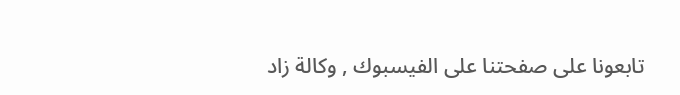تابعونا على صفحتنا على الفيسبوك , وكالة زاد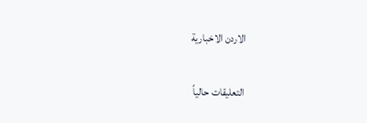الاردن الاخبارية

التعليقات حالياً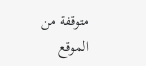متوقفة من الموقع